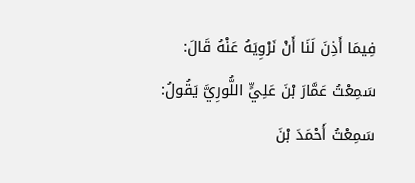فِيمَا أَذِنَ لَنَا أَنْ نَرْوِيَهُ عَنْهُ قَالَ: سَمِعْتُ عَمَّارَ بْنَ عَلِيٍّ اللُّورِيَّ يَقُولُ: سَمِعْتُ أَحْمَدَ بْنَ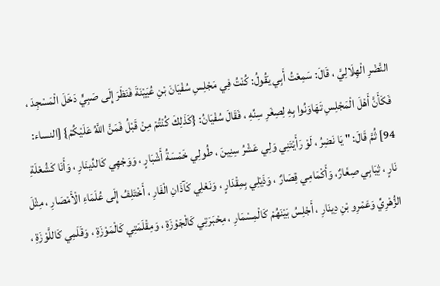النَّضْرِ الْهِلَالِيَّ ، قَالَ: سَمِعْتُ أَبِي يَقُولُ: كُنْتُ فِي مَجْلِسِ سُفْيَانَ بْنِ عُيَيْنَةَ فَنَظَرَ إِلَى صَبِيٍّ دَخَلَ الْمَسْجِدَ ، فَكَأَنَّ أَهْلَ الْمَجْلِسِ تَهَاوَنُوا بِهِ لِصِغَرِ سِنِّهِ ، فَقَالَ سُفْيَانُ: {كَذَلِكَ كُنْتُمْ مِنْ قَبْلُ فَمَنَّ اللَّهُ عَلَيْكُمْ} [النساء: 94] ثُمَّ قَالَ: " يَا نَضِرُ ، لَوْ رَأَيْتَنِي وَلِي عَشْرُ سِنِينَ ، طُولِي خَمْسَةُ أَشْبَارٍ ، وَوَجْهِي كَالدِّينَارِ ، وَأَنَا كَشُعْلَةِ نَارٍ ، ثِيَابِي صِغَارٌ، وَأَكْمَامِي قِصَارٌ ، وَذَيْلِي بِمِقْدَارٍ ، وَنَعْلِي كَآذَانِ الْفَارِ ، أَخْتَلِفُ إِلَى عُلَمَاءِ الْأَمْصَارِ ، مِثْلَ الزُّهْرِيِّ وَعَمْرِو بْنِ دِينَارِ ، أَجْلِسُ بَيْنَهُمْ كَالْمِسْمَارِ ، مِحْبَرَتِي كَالْجَوْزَةِ ، وَمِقْلَمَتِي كَالْمَوْزَةِ ، وَقَلَمِي كَاللَّوْزَةِ ،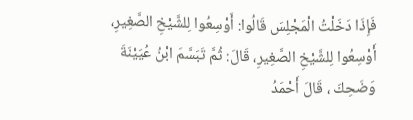فَإِذَا دَخَلْتُ الْمَجْلِسَ قَالُوا: أَوْسِعُوا لِلشَّيْخِ الصَّغِيرِ، أَوْسِعُوا لِلشَّيْخِ الصَّغِيرِ، قَالَ: ثُمَّ تَبَسَّمَ ابْنُ عُيَيْنَةَ وَضَحِكَ ، قَالَ أَحْمَدُ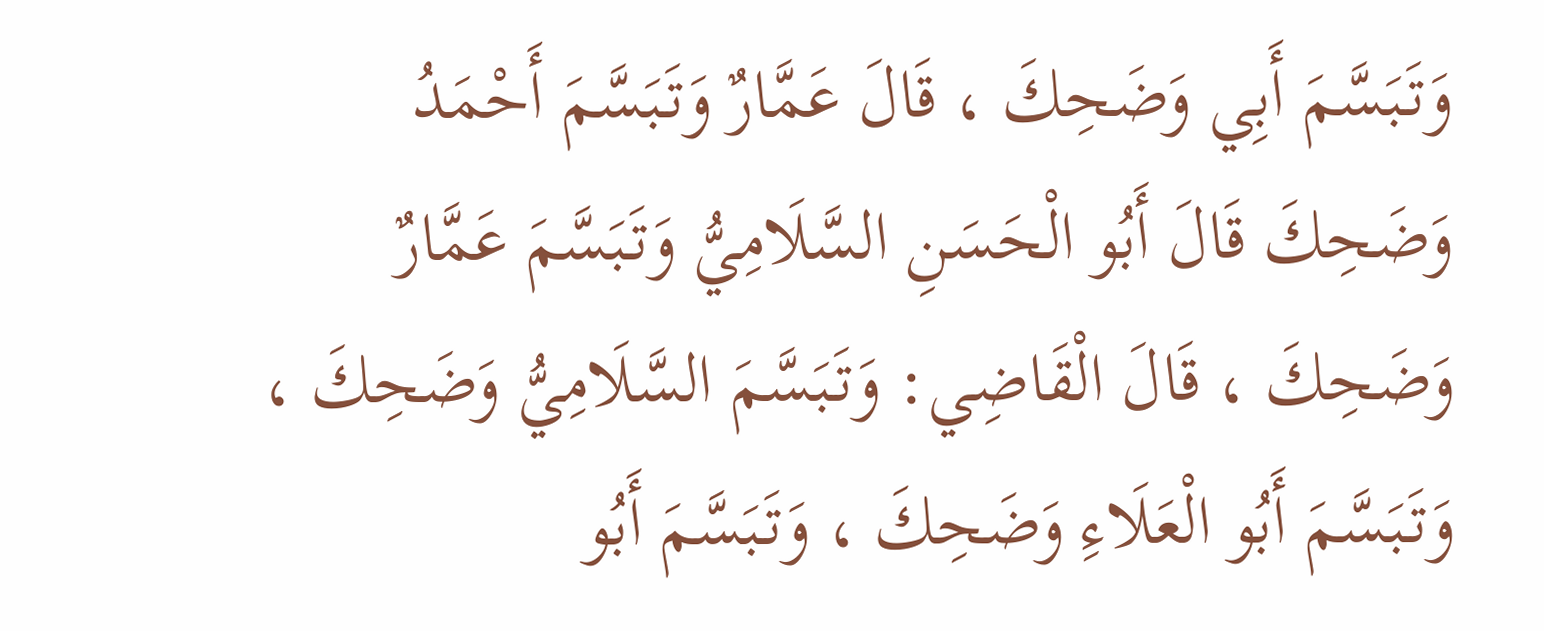وَتَبَسَّمَ أَبِي وَضَحِكَ ، قَالَ عَمَّارٌ وَتَبَسَّمَ أَحْمَدُ وَضَحِكَ قَالَ أَبُو الْحَسَنِ السَّلَامِيُّ وَتَبَسَّمَ عَمَّارٌ وَضَحِكَ ، قَالَ الْقَاضِي: وَتَبَسَّمَ السَّلَامِيُّ وَضَحِكَ ، وَتَبَسَّمَ أَبُو الْعَلَاءِ وَضَحِكَ ، وَتَبَسَّمَ أَبُو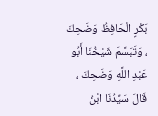بَكْرٍ الْحَافِظُ وَضَحِكَ ، وَتَبَسَّمَ شَيْخُنَا أَبُو عَبْدِ اللَّهِ وَضَحِكَ ، قَالَ سَيِّدُنَا ابْنُ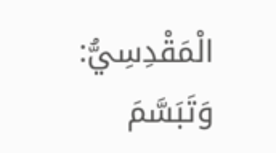الْمَقْدِسِيُّ: وَتَبَسَّمَ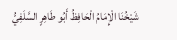شَيْخُنَا الْإِمَامُ الْحَافِظُ أَبُو طَاهِرٍ السَّلَفِيُّ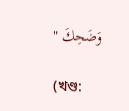وَضَحِكَ "

(খণ্ড: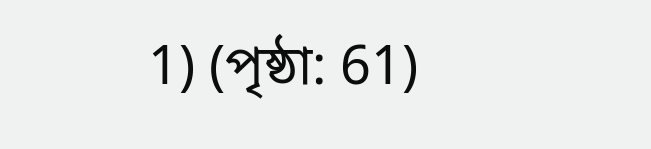1) (পৃষ্ঠা: 61)